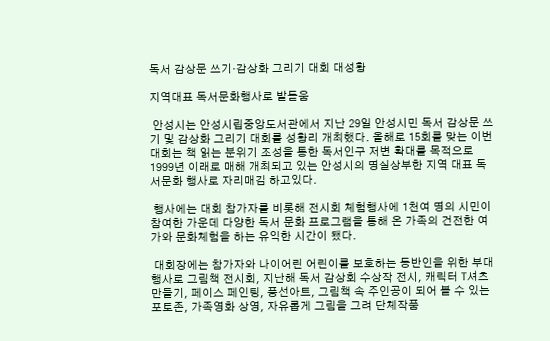독서 감상문 쓰기·감상화 그리기 대회 대성황

지역대표 독서문화행사로 발돋움

 안성시는 안성시립중앙도서관에서 지난 29일 안성시민 독서 감상문 쓰기 및 감상화 그리기 대회를 성황리 개최했다. 올해로 15회를 맞는 이번 대회는 책 읽는 분위기 조성을 통한 독서인구 저변 확대를 목적으로 1999년 이래로 매해 개최되고 있는 안성시의 명실상부한 지역 대표 독서문화 행사로 자리매김 하고있다.

 행사에는 대회 참가자를 비롯해 전시회 체험행사에 1천여 명의 시민이 참여한 가운데 다양한 독서 문화 프로그램을 통해 온 가족의 건전한 여가와 문화체험을 하는 유익한 시간이 됐다.

 대회장에는 참가자와 나이어린 어린이를 보호하는 동반인을 위한 부대행사로 그림책 전시회, 지난해 독서 감상회 수상작 전시, 캐릭터 T셔츠 만들기, 페이스 페인팅, 풍선아트, 그림책 속 주인공이 되어 볼 수 있는 포토존, 가족영화 상영, 자유롭게 그림을 그려 단체작품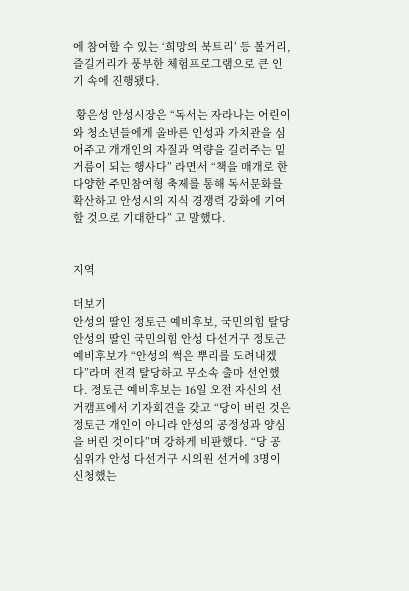에 참여할 수 있는 ‘희망의 북트리’ 등 볼거리, 즐길거리가 풍부한 체험프로그램으로 큰 인기 속에 진행됐다.

 황은성 안성시장은 “독서는 자라나는 어린이와 청소년들에게 올바른 인성과 가치관을 심어주고 개개인의 자질과 역량을 길러주는 밑거름이 되는 행사다” 라면서 “책을 매개로 한 다양한 주민참여형 축제를 통해 독서문화를 확산하고 안성시의 지식 경쟁력 강화에 기여할 것으로 기대한다” 고 말했다.


지역

더보기
안성의 딸인 정토근 예비후보, 국민의힘 탈당
안성의 딸인 국민의힘 안성 다선거구 정토근 예비후보가 “안성의 썩은 뿌리를 도려내겠다”라며 전격 탈당하고 무소속 출마 선언했다. 정토근 예비후보는 16일 오전 자신의 선거캠프에서 기자회견을 갖고 “당이 버린 것은 정토근 개인이 아니라 안성의 공정성과 양심을 버린 것이다”며 강하게 비판했다. “당 공심위가 안성 다선거구 시의원 선거에 3명이 신청했는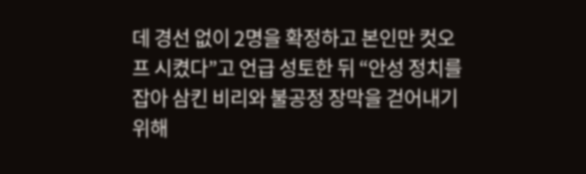데 경선 없이 2명을 확정하고 본인만 컷오프 시켰다”고 언급 성토한 뒤 “안성 정치를 잡아 삼킨 비리와 불공정 장막을 걷어내기 위해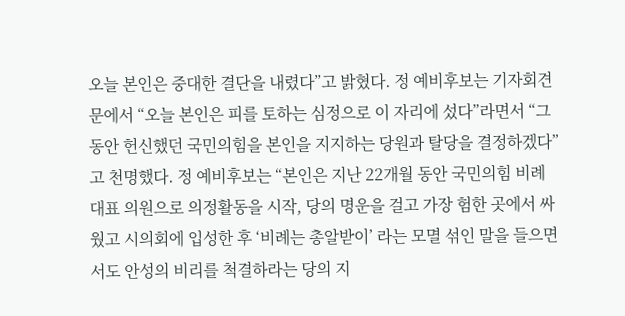오늘 본인은 중대한 결단을 내렸다”고 밝혔다. 정 예비후보는 기자회견문에서 “오늘 본인은 피를 토하는 심정으로 이 자리에 섰다”라면서 “그동안 헌신했던 국민의힘을 본인을 지지하는 당원과 탈당을 결정하겠다”고 천명했다. 정 예비후보는 “본인은 지난 22개월 동안 국민의힘 비례대표 의원으로 의정활동을 시작, 당의 명운을 걸고 가장 험한 곳에서 싸웠고 시의회에 입성한 후 ‘비례는 총알받이’ 라는 모멸 섞인 말을 들으면서도 안성의 비리를 척결하라는 당의 지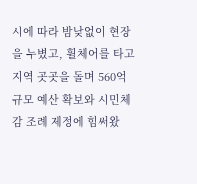시에 따라 밤낮없이 현장을 누볐고, 휠체어를 타고 지역 곳곳을 돌며 560억 규모 예산 확보와 시민체감 조례 제정에 힘써왔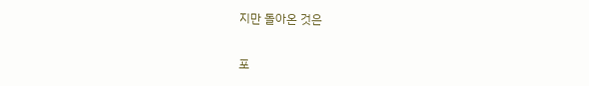지만 돌아온 것은


포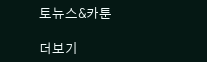토뉴스&카툰

더보기